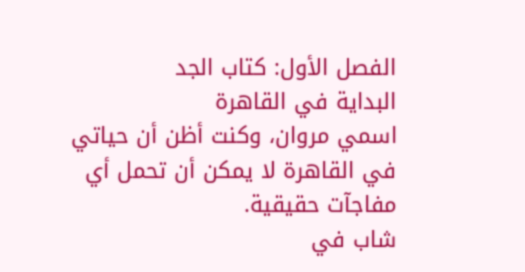الفصل الأول: كتاب الجد
البداية في القاهرة
اسمي مروان، وكنت أظن أن حياتي في القاهرة لا يمكن أن تحمل أي مفاجآت حقيقية.
شاب في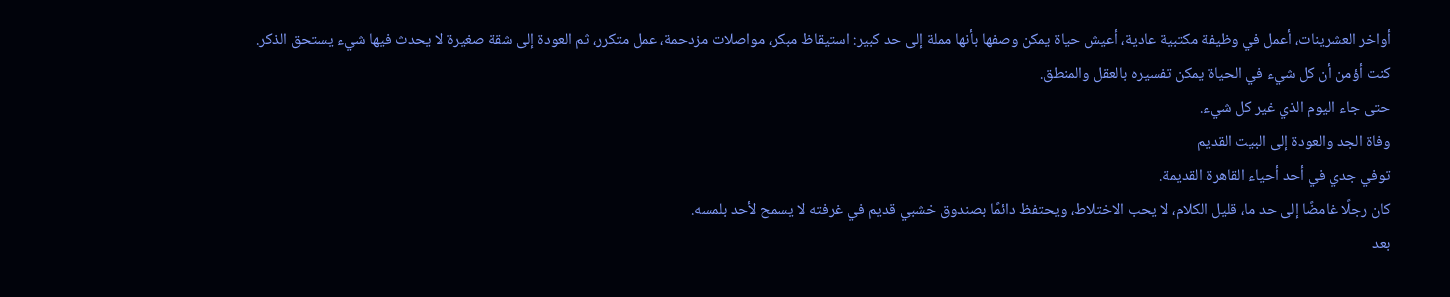أواخر العشرينات، أعمل في وظيفة مكتبية عادية، أعيش حياة يمكن وصفها بأنها مملة إلى حد كبير: استيقاظ مبكر، مواصلات مزدحمة، عمل متكرر، ثم العودة إلى شقة صغيرة لا يحدث فيها شيء يستحق الذكر.
كنت أؤمن أن كل شيء في الحياة يمكن تفسيره بالعقل والمنطق.
حتى جاء اليوم الذي غير كل شيء.
وفاة الجد والعودة إلى البيت القديم
توفي جدي في أحد أحياء القاهرة القديمة.
كان رجلًا غامضًا إلى حد ما، قليل الكلام، لا يحب الاختلاط، ويحتفظ دائمًا بصندوق خشبي قديم في غرفته لا يسمح لأحد بلمسه.
بعد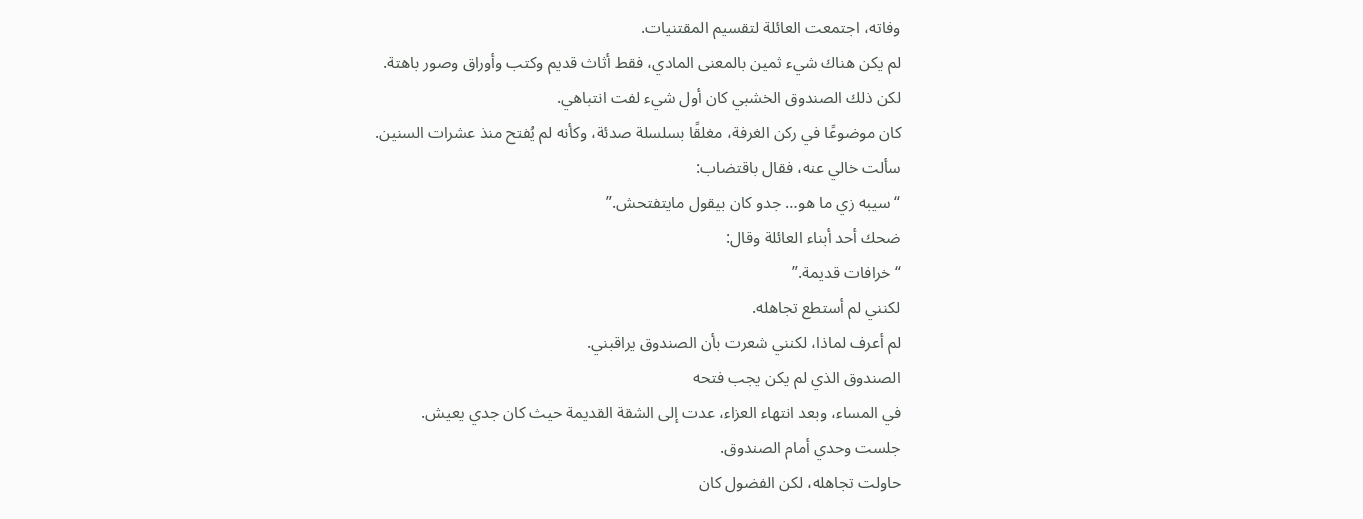وفاته، اجتمعت العائلة لتقسيم المقتنيات.
لم يكن هناك شيء ثمين بالمعنى المادي، فقط أثاث قديم وكتب وأوراق وصور باهتة.
لكن ذلك الصندوق الخشبي كان أول شيء لفت انتباهي.
كان موضوعًا في ركن الغرفة، مغلقًا بسلسلة صدئة، وكأنه لم يُفتح منذ عشرات السنين.
سألت خالي عنه، فقال باقتضاب:
“سيبه زي ما هو… جدو كان بيقول مايتفتحش.”
ضحك أحد أبناء العائلة وقال:
“خرافات قديمة.”
لكنني لم أستطع تجاهله.
لم أعرف لماذا، لكنني شعرت بأن الصندوق يراقبني.
الصندوق الذي لم يكن يجب فتحه
في المساء، وبعد انتهاء العزاء، عدت إلى الشقة القديمة حيث كان جدي يعيش.
جلست وحدي أمام الصندوق.
حاولت تجاهله، لكن الفضول كان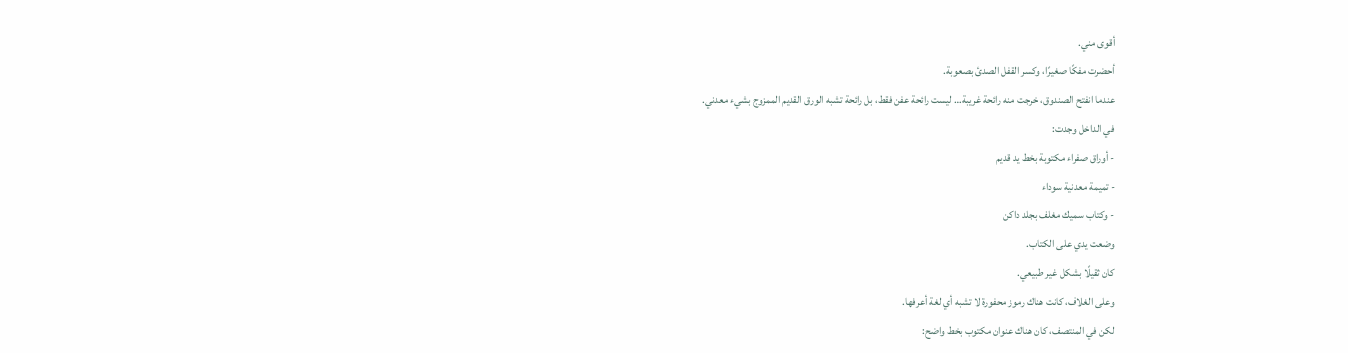أقوى مني.
أحضرت مفكًا صغيرًا، وكسر القفل الصدئ بصعوبة.
عندما انفتح الصندوق، خرجت منه رائحة غريبة… ليست رائحة عفن فقط، بل رائحة تشبه الورق القديم الممزوج بشيء معدني.
في الداخل وجدت:
- أوراق صفراء مكتوبة بخط يد قديم
- تميمة معدنية سوداء
- وكتاب سميك مغلف بجلد داكن
وضعت يدي على الكتاب.
كان ثقيلًا بشكل غير طبيعي.
وعلى الغلاف، كانت هناك رموز محفورة لا تشبه أي لغة أعرفها.
لكن في المنتصف، كان هناك عنوان مكتوب بخط واضح: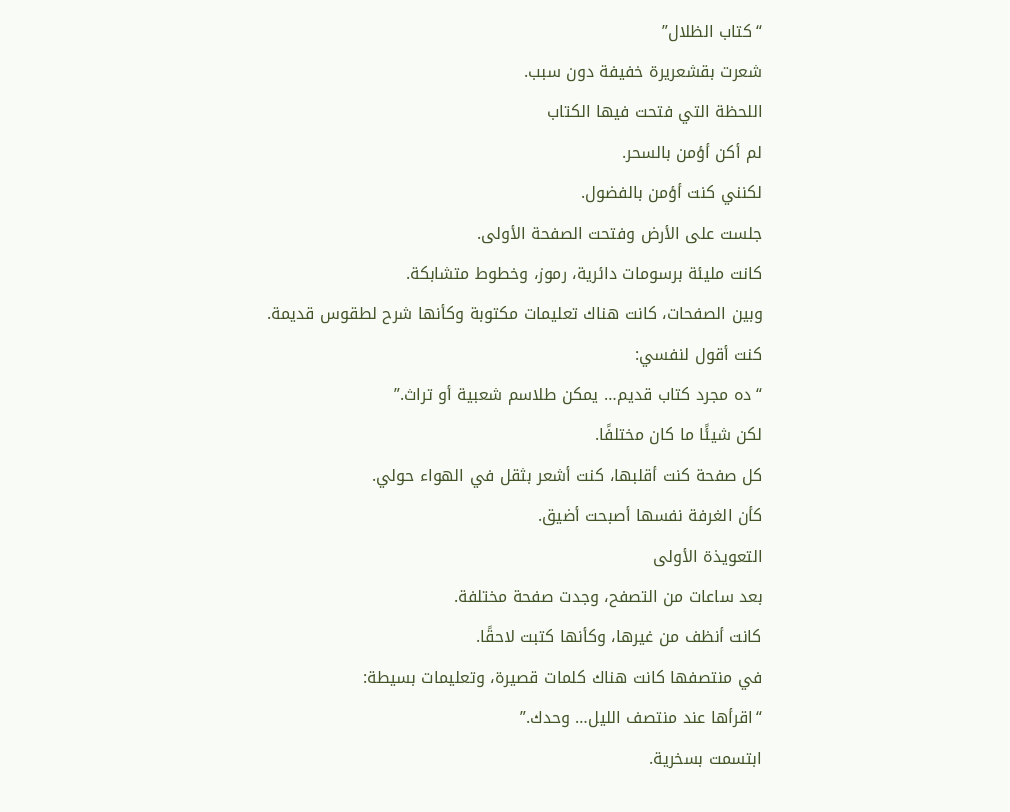“كتاب الظلال”
شعرت بقشعريرة خفيفة دون سبب.
اللحظة التي فتحت فيها الكتاب
لم أكن أؤمن بالسحر.
لكنني كنت أؤمن بالفضول.
جلست على الأرض وفتحت الصفحة الأولى.
كانت مليئة برسومات دائرية، رموز، وخطوط متشابكة.
وبين الصفحات، كانت هناك تعليمات مكتوبة وكأنها شرح لطقوس قديمة.
كنت أقول لنفسي:
“ده مجرد كتاب قديم… يمكن طلاسم شعبية أو تراث.”
لكن شيئًا ما كان مختلفًا.
كل صفحة كنت أقلبها، كنت أشعر بثقل في الهواء حولي.
كأن الغرفة نفسها أصبحت أضيق.
التعويذة الأولى
بعد ساعات من التصفح، وجدت صفحة مختلفة.
كانت أنظف من غيرها، وكأنها كتبت لاحقًا.
في منتصفها كانت هناك كلمات قصيرة، وتعليمات بسيطة:
“اقرأها عند منتصف الليل… وحدك.”
ابتسمت بسخرية.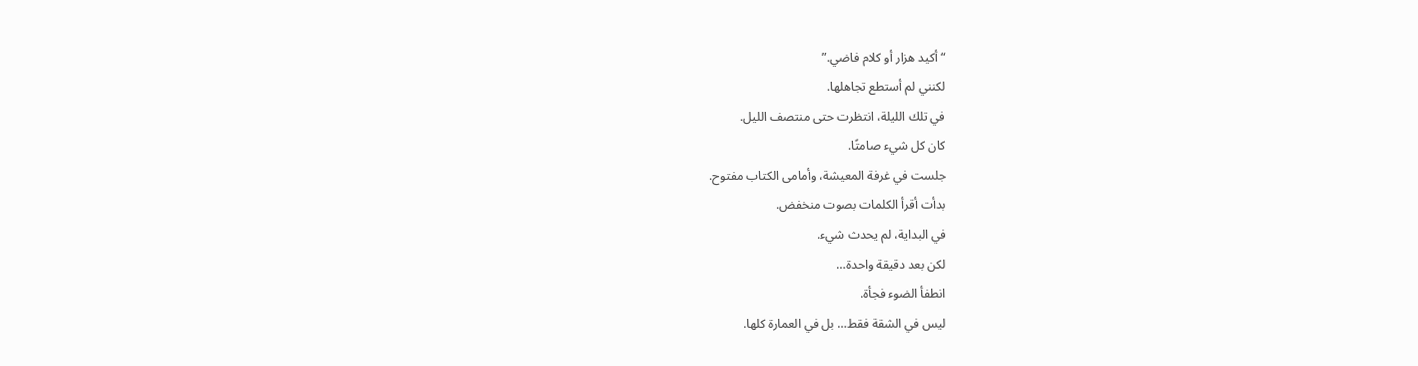“أكيد هزار أو كلام فاضي.”
لكنني لم أستطع تجاهلها.
في تلك الليلة، انتظرت حتى منتصف الليل.
كان كل شيء صامتًا.
جلست في غرفة المعيشة، وأمامى الكتاب مفتوح.
بدأت أقرأ الكلمات بصوت منخفض.
في البداية، لم يحدث شيء.
لكن بعد دقيقة واحدة…
انطفأ الضوء فجأة.
ليس في الشقة فقط… بل في العمارة كلها.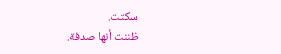سكتت.
ظننت أنها صدفة.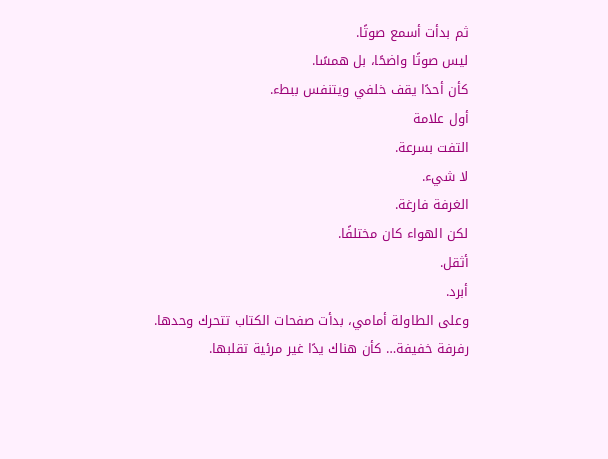ثم بدأت أسمع صوتًا.
ليس صوتًا واضحًا، بل همسًا.
كأن أحدًا يقف خلفي ويتنفس ببطء.
أول علامة
التفت بسرعة.
لا شيء.
الغرفة فارغة.
لكن الهواء كان مختلفًا.
أثقل.
أبرد.
وعلى الطاولة أمامي، بدأت صفحات الكتاب تتحرك وحدها.
رفرفة خفيفة… كأن هناك يدًا غير مرئية تقلبها.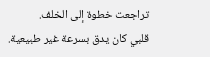تراجعت خطوة إلى الخلف.
قلبي كان يدق بسرعة غير طبيعية.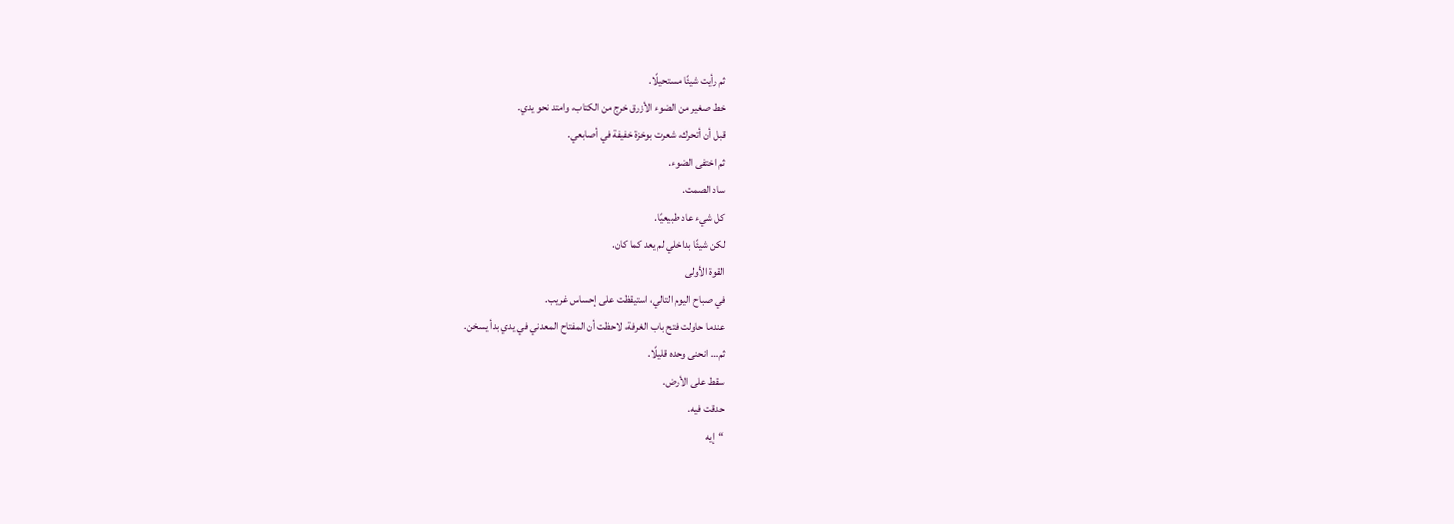ثم رأيت شيئًا مستحيلًا.
خط صغير من الضوء الأزرق خرج من الكتاب، وامتد نحو يدي.
قبل أن أتحرك، شعرت بوخزة خفيفة في أصابعي.
ثم اختفى الضوء.
ساد الصمت.
كل شيء عاد طبيعيًا.
لكن شيئًا بداخلي لم يعد كما كان.
القوة الأولى
في صباح اليوم التالي، استيقظت على إحساس غريب.
عندما حاولت فتح باب الغرفة، لاحظت أن المفتاح المعدني في يدي بدأ يسخن.
ثم… انحنى وحده قليلًا.
سقط على الأرض.
حدقت فيه.
“إيه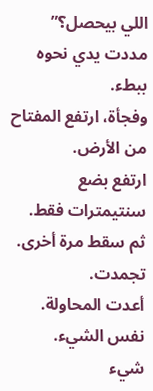اللي بيحصل؟”
مددت يدي نحوه ببطء.
وفجأة، ارتفع المفتاح من الأرض.
ارتفع بضع سنتيمترات فقط.
ثم سقط مرة أخرى.
تجمدت.
أعدت المحاولة.
نفس الشيء.
شيء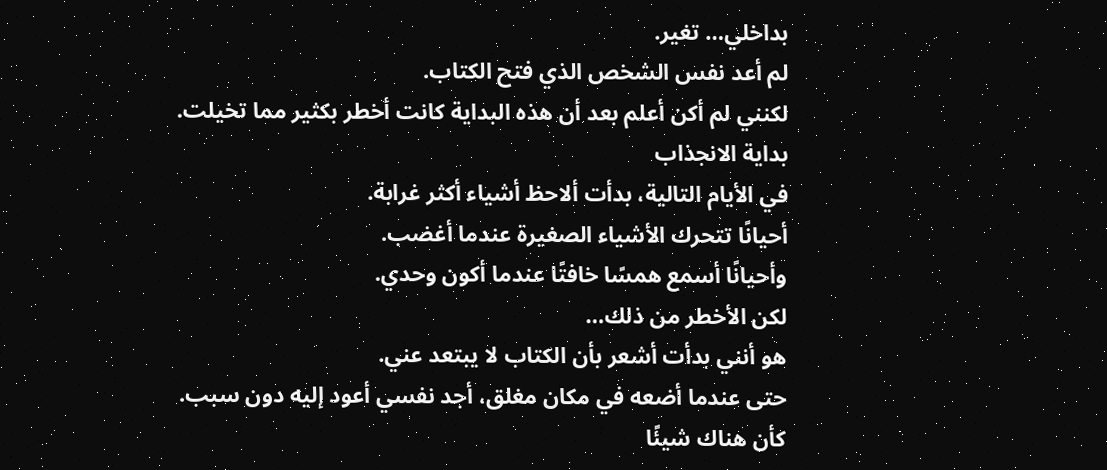بداخلي… تغير.
لم أعد نفس الشخص الذي فتح الكتاب.
لكنني لم أكن أعلم بعد أن هذه البداية كانت أخطر بكثير مما تخيلت.
بداية الانجذاب
في الأيام التالية، بدأت ألاحظ أشياء أكثر غرابة.
أحيانًا تتحرك الأشياء الصغيرة عندما أغضب.
وأحيانًا أسمع همسًا خافتًا عندما أكون وحدي.
لكن الأخطر من ذلك…
هو أنني بدأت أشعر بأن الكتاب لا يبتعد عني.
حتى عندما أضعه في مكان مغلق، أجد نفسي أعود إليه دون سبب.
كأن هناك شيئًا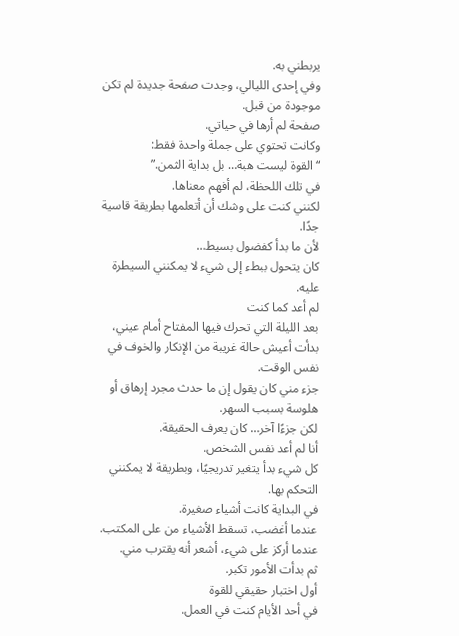يربطني به.
وفي إحدى الليالي، وجدت صفحة جديدة لم تكن موجودة من قبل.
صفحة لم أرها في حياتي.
وكانت تحتوي على جملة واحدة فقط:
“القوة ليست هبة… بل بداية الثمن.”
في تلك اللحظة، لم أفهم معناها.
لكنني كنت على وشك أن أتعلمها بطريقة قاسية جدًا.
لأن ما بدأ كفضول بسيط…
كان يتحول ببطء إلى شيء لا يمكنني السيطرة عليه.
لم أعد كما كنت
بعد الليلة التي تحرك فيها المفتاح أمام عيني، بدأت أعيش حالة غريبة من الإنكار والخوف في نفس الوقت.
جزء مني كان يقول إن ما حدث مجرد إرهاق أو هلوسة بسبب السهر.
لكن جزءًا آخر… كان يعرف الحقيقة.
أنا لم أعد نفس الشخص.
كل شيء بدأ يتغير تدريجيًا، وبطريقة لا يمكنني التحكم بها.
في البداية كانت أشياء صغيرة.
عندما أغضب، تسقط الأشياء من على المكتب.
عندما أركز على شيء، أشعر أنه يقترب مني.
ثم بدأت الأمور تكبر.
أول اختبار حقيقي للقوة
في أحد الأيام كنت في العمل.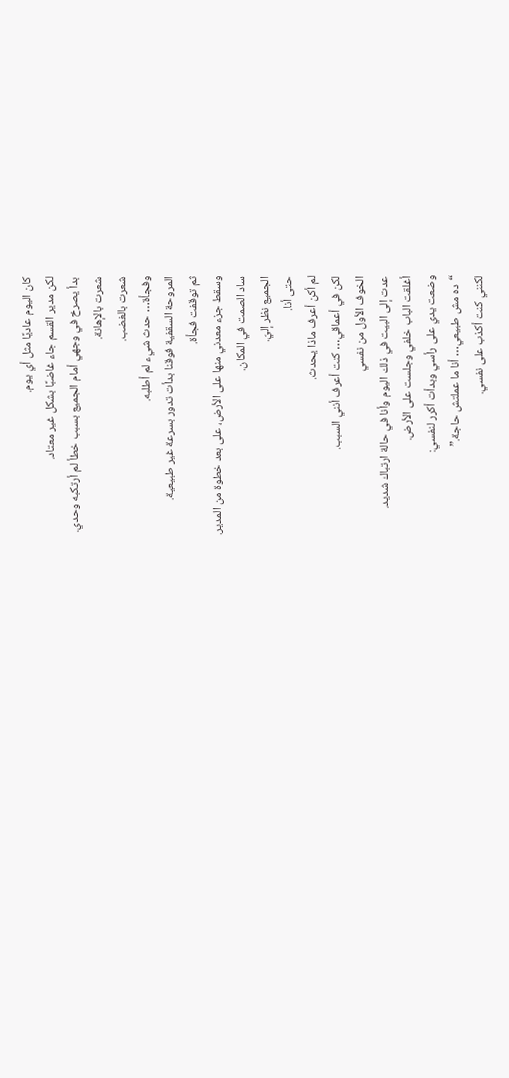كان اليوم عاديًا مثل أي يوم.
لكن مدير القسم جاء غاضبًا بشكل غير معتاد.
بدأ يصرخ في وجهي أمام الجميع بسبب خطأ لم أرتكبه وحدي.
شعرت بالإهانة.
شعرت بالغضب.
وفجأة… حدث شيء لم أطلبه.
المروحة السقفية فوقنا بدأت تدور بسرعة غير طبيعية.
ثم توقفت فجأة.
وسقط جزء معدني منها على الأرض، على بعد خطوة من المدير.
ساد الصمت في المكان.
الجميع نظر إليّ.
حتى أنا.
لم أكن أعرف ماذا يحدث.
لكن في أعماقي… كنت أعرف أنني السبب.
الخوف الأول من نفسي
عدت إلى البيت في ذلك اليوم وأنا في حالة ارتباك شديد.
أغلقت الباب خلفي وجلست على الأرض.
وضعت يدي على رأسي وبدأت أكرر لنفسي:
“ده مش طبيعي… أنا ما عملتش حاجة.”
لكنني كنت أكذب على نفسي.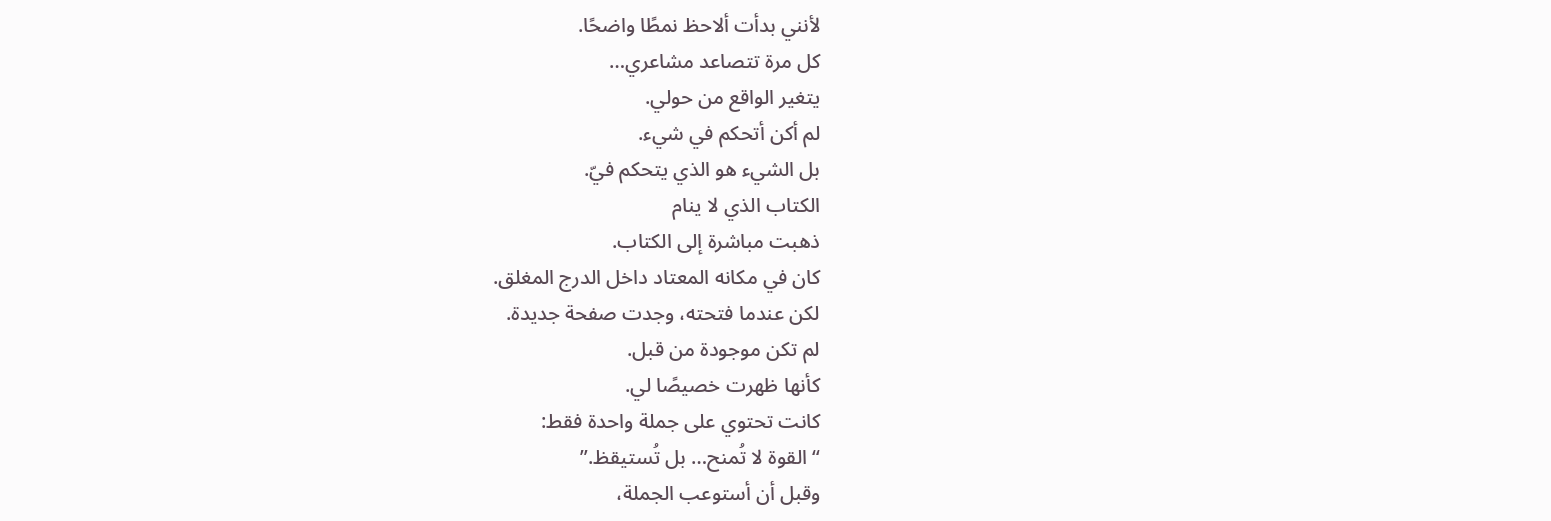لأنني بدأت ألاحظ نمطًا واضحًا.
كل مرة تتصاعد مشاعري…
يتغير الواقع من حولي.
لم أكن أتحكم في شيء.
بل الشيء هو الذي يتحكم فيّ.
الكتاب الذي لا ينام
ذهبت مباشرة إلى الكتاب.
كان في مكانه المعتاد داخل الدرج المغلق.
لكن عندما فتحته، وجدت صفحة جديدة.
لم تكن موجودة من قبل.
كأنها ظهرت خصيصًا لي.
كانت تحتوي على جملة واحدة فقط:
“القوة لا تُمنح… بل تُستيقظ.”
وقبل أن أستوعب الجملة،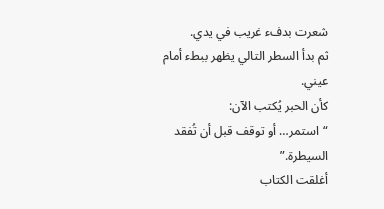شعرت بدفء غريب في يدي.
ثم بدأ السطر التالي يظهر ببطء أمام عيني.
كأن الحبر يُكتب الآن:
“استمر… أو توقف قبل أن تُفقد السيطرة.”
أغلقت الكتاب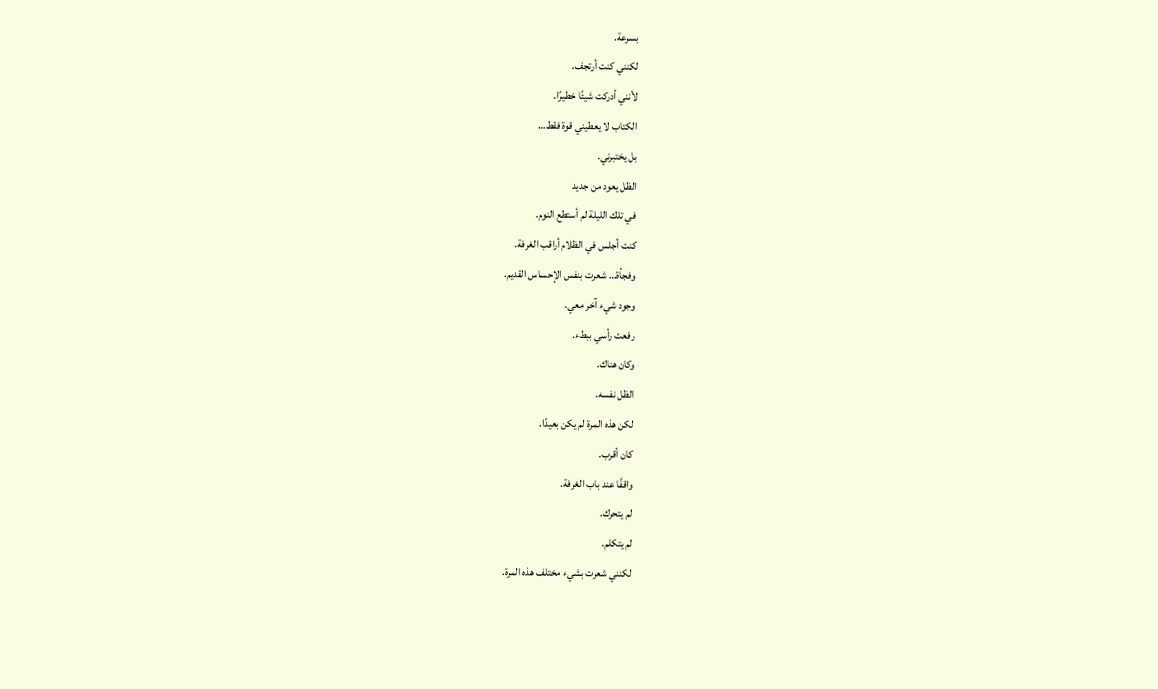بسرعة.
لكنني كنت أرتجف.
لأنني أدركت شيئًا خطيرًا.
الكتاب لا يعطيني قوة فقط…
بل يختبرني.
الظل يعود من جديد
في تلك الليلة لم أستطع النوم.
كنت أجلس في الظلام أراقب الغرفة.
وفجأة… شعرت بنفس الإحساس القديم.
وجود شيء آخر معي.
رفعت رأسي ببطء.
وكان هناك.
الظل نفسه.
لكن هذه المرة لم يكن بعيدًا.
كان أقرب.
واقفًا عند باب الغرفة.
لم يتحرك.
لم يتكلم.
لكنني شعرت بشيء مختلف هذه المرة.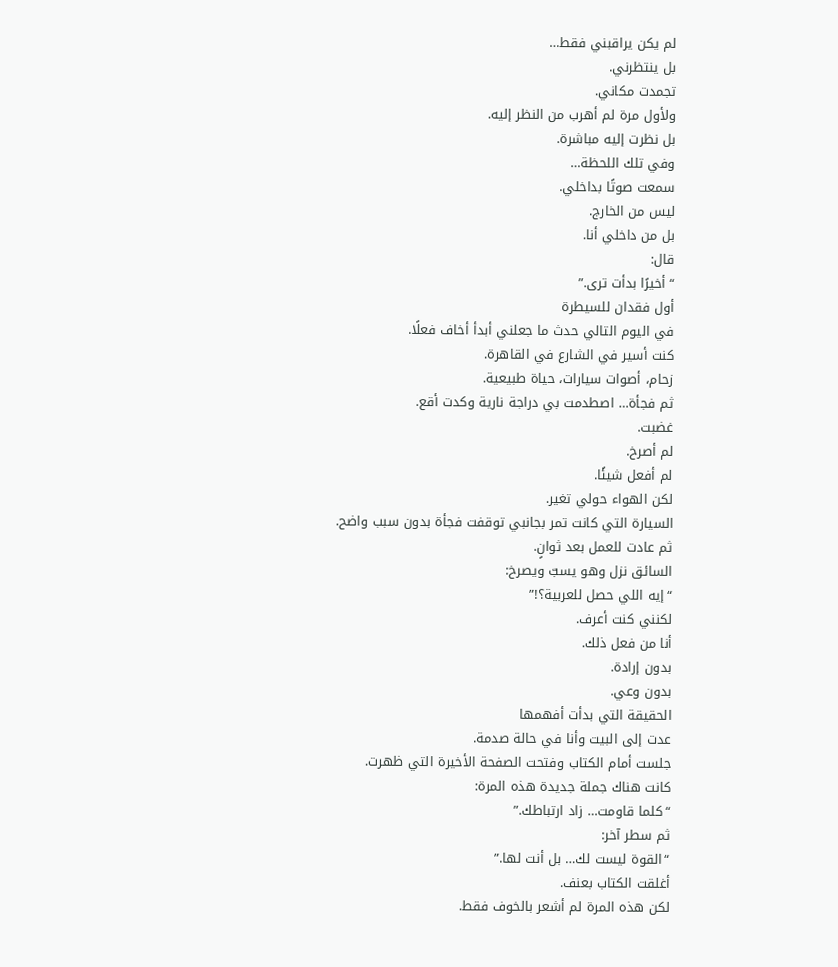لم يكن يراقبني فقط…
بل ينتظرني.
تجمدت مكاني.
ولأول مرة لم أهرب من النظر إليه.
بل نظرت إليه مباشرة.
وفي تلك اللحظة…
سمعت صوتًا بداخلي.
ليس من الخارج.
بل من داخلي أنا.
قال:
“أخيرًا بدأت ترى.”
أول فقدان للسيطرة
في اليوم التالي حدث ما جعلني أبدأ أخاف فعلًا.
كنت أسير في الشارع في القاهرة.
زحام، أصوات سيارات، حياة طبيعية.
ثم فجأة… اصطدمت بي دراجة نارية وكدت أقع.
غضبت.
لم أصرخ.
لم أفعل شيئًا.
لكن الهواء حولي تغير.
السيارة التي كانت تمر بجانبي توقفت فجأة بدون سبب واضح.
ثم عادت للعمل بعد ثوانٍ.
السائق نزل وهو يسبّ ويصرخ:
“إيه اللي حصل للعربية؟!”
لكنني كنت أعرف.
أنا من فعل ذلك.
بدون إرادة.
بدون وعي.
الحقيقة التي بدأت أفهمها
عدت إلى البيت وأنا في حالة صدمة.
جلست أمام الكتاب وفتحت الصفحة الأخيرة التي ظهرت.
كانت هناك جملة جديدة هذه المرة:
“كلما قاومت… زاد ارتباطك.”
ثم سطر آخر:
“القوة ليست لك… بل أنت لها.”
أغلقت الكتاب بعنف.
لكن هذه المرة لم أشعر بالخوف فقط.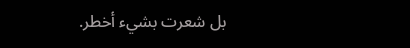بل شعرت بشيء أخطر.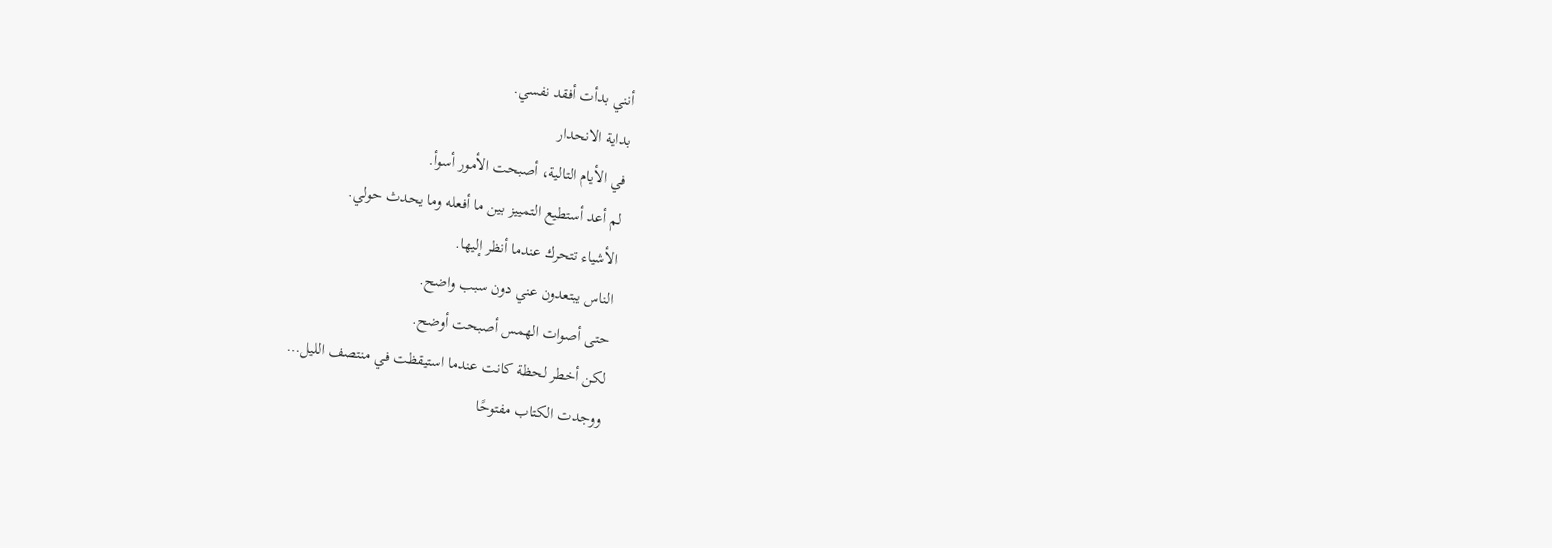أنني بدأت أفقد نفسي.
بداية الانحدار
في الأيام التالية، أصبحت الأمور أسوأ.
لم أعد أستطيع التمييز بين ما أفعله وما يحدث حولي.
الأشياء تتحرك عندما أنظر إليها.
الناس يبتعدون عني دون سبب واضح.
حتى أصوات الهمس أصبحت أوضح.
لكن أخطر لحظة كانت عندما استيقظت في منتصف الليل…
ووجدت الكتاب مفتوحًا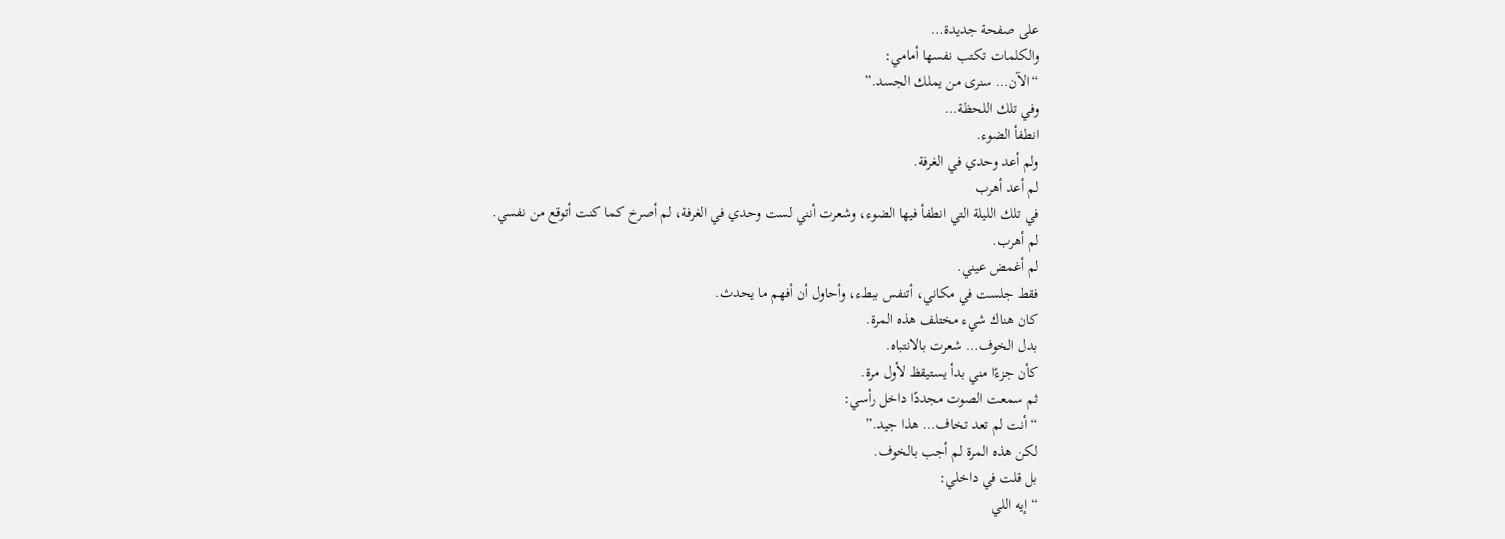على صفحة جديدة…
والكلمات تكتب نفسها أمامي:
“الآن… سنرى من يملك الجسد.”
وفي تلك اللحظة…
انطفأ الضوء.
ولم أعد وحدي في الغرفة.
لم أعد أهرب
في تلك الليلة التي انطفأ فيها الضوء، وشعرت أنني لست وحدي في الغرفة، لم أصرخ كما كنت أتوقع من نفسي.
لم أهرب.
لم أغمض عيني.
فقط جلست في مكاني، أتنفس ببطء، وأحاول أن أفهم ما يحدث.
كان هناك شيء مختلف هذه المرة.
بدل الخوف… شعرت بالانتباه.
كأن جزءًا مني بدأ يستيقظ لأول مرة.
ثم سمعت الصوت مجددًا داخل رأسي:
“أنت لم تعد تخاف… هذا جيد.”
لكن هذه المرة لم أجب بالخوف.
بل قلت في داخلي:
“إيه اللي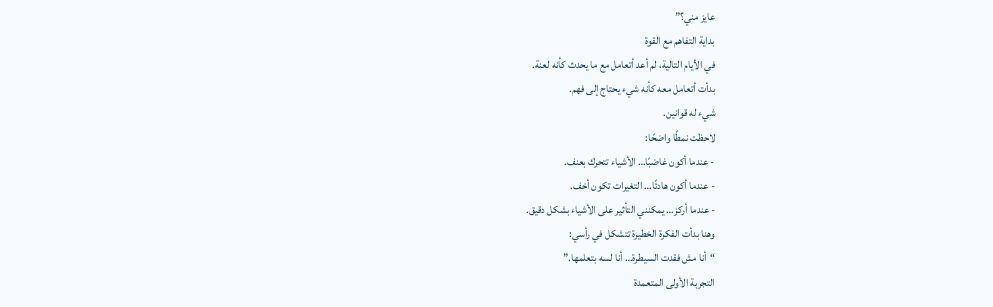عايز مني؟”
بداية التفاهم مع القوة
في الأيام التالية، لم أعد أتعامل مع ما يحدث كأنه لعنة.
بدأت أتعامل معه كأنه شيء يحتاج إلى فهم.
شيء له قوانين.
لاحظت نمطًا واضحًا:
- عندما أكون غاضبًا… الأشياء تتحرك بعنف.
- عندما أكون هادئًا… التغيرات تكون أخف.
- عندما أركز… يمكنني التأثير على الأشياء بشكل دقيق.
وهنا بدأت الفكرة الخطيرة تتشكل في رأسي:
“أنا مش فقدت السيطرة… أنا لسه بتعلمها.”
التجربة الأولى المتعمدة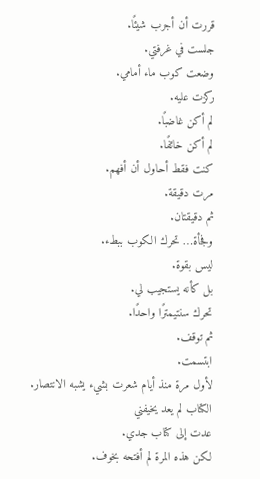قررت أن أجرب شيئًا.
جلست في غرفتي.
وضعت كوب ماء أمامي.
ركزت عليه.
لم أكن غاضبًا.
لم أكن خائفًا.
كنت فقط أحاول أن أفهم.
مرت دقيقة.
ثم دقيقتان.
وفجأة… تحرك الكوب ببطء.
ليس بقوة.
بل كأنه يستجيب لي.
تحرك سنتيمترًا واحدًا.
ثم توقف.
ابتسمت.
لأول مرة منذ أيام شعرت بشيء يشبه الانتصار.
الكتاب لم يعد يخيفني
عدت إلى كتاب جدي.
لكن هذه المرة لم أفتحه بخوف.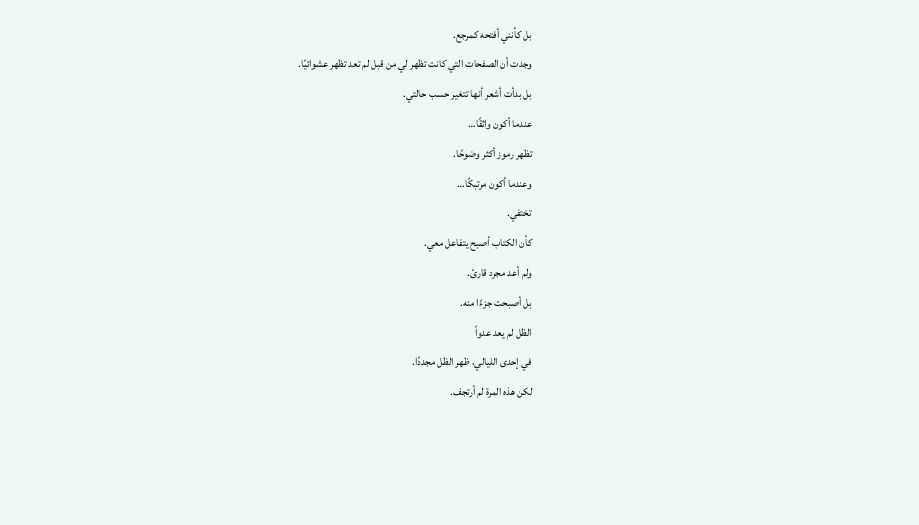بل كأنني أفتحه كمرجع.
وجدت أن الصفحات التي كانت تظهر لي من قبل لم تعد تظهر عشوائيًا.
بل بدأت أشعر أنها تتغير حسب حالتي.
عندما أكون واثقًا…
تظهر رموز أكثر وضوحًا.
وعندما أكون مرتبكًا…
تختفي.
كأن الكتاب أصبح يتفاعل معي.
ولم أعد مجرد قارئ.
بل أصبحت جزءًا منه.
الظل لم يعد عدواً
في إحدى الليالي، ظهر الظل مجددًا.
لكن هذه المرة لم أرتجف.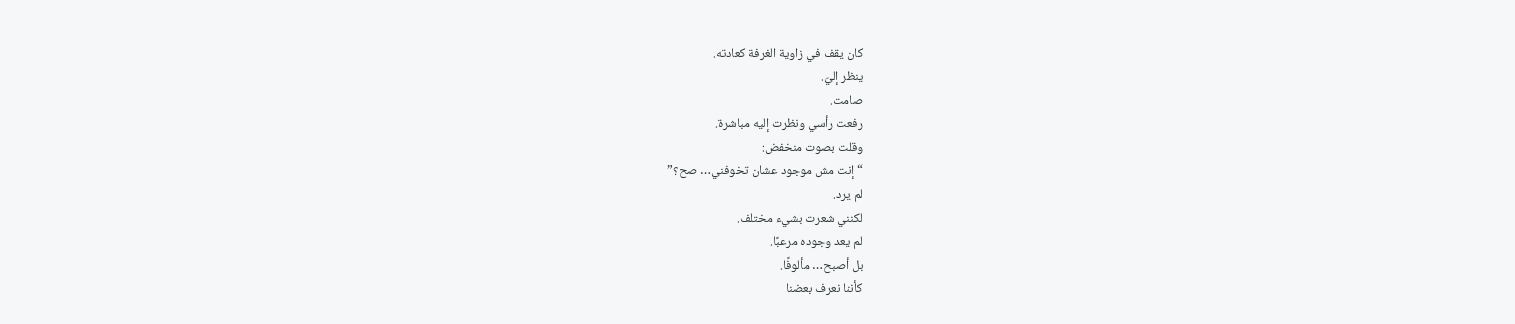كان يقف في زاوية الغرفة كعادته.
ينظر إليّ.
صامت.
رفعت رأسي ونظرت إليه مباشرة.
وقلت بصوت منخفض:
“إنت مش موجود عشان تخوفني… صح؟”
لم يرد.
لكنني شعرت بشيء مختلف.
لم يعد وجوده مرعبًا.
بل أصبح… مألوفًا.
كأننا نعرف بعضنا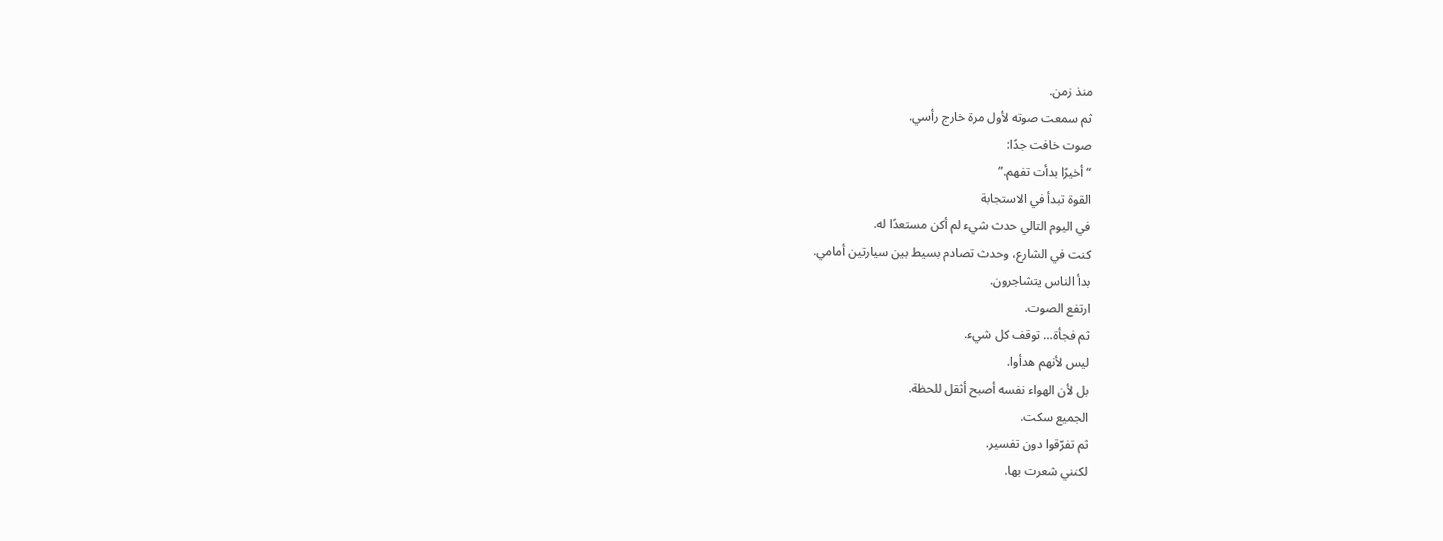منذ زمن.
ثم سمعت صوته لأول مرة خارج رأسي.
صوت خافت جدًا:
“أخيرًا بدأت تفهم.”
القوة تبدأ في الاستجابة
في اليوم التالي حدث شيء لم أكن مستعدًا له.
كنت في الشارع، وحدث تصادم بسيط بين سيارتين أمامي.
بدأ الناس يتشاجرون.
ارتفع الصوت.
ثم فجأة… توقف كل شيء.
ليس لأنهم هدأوا.
بل لأن الهواء نفسه أصبح أثقل للحظة.
الجميع سكت.
ثم تفرّقوا دون تفسير.
لكنني شعرت بها.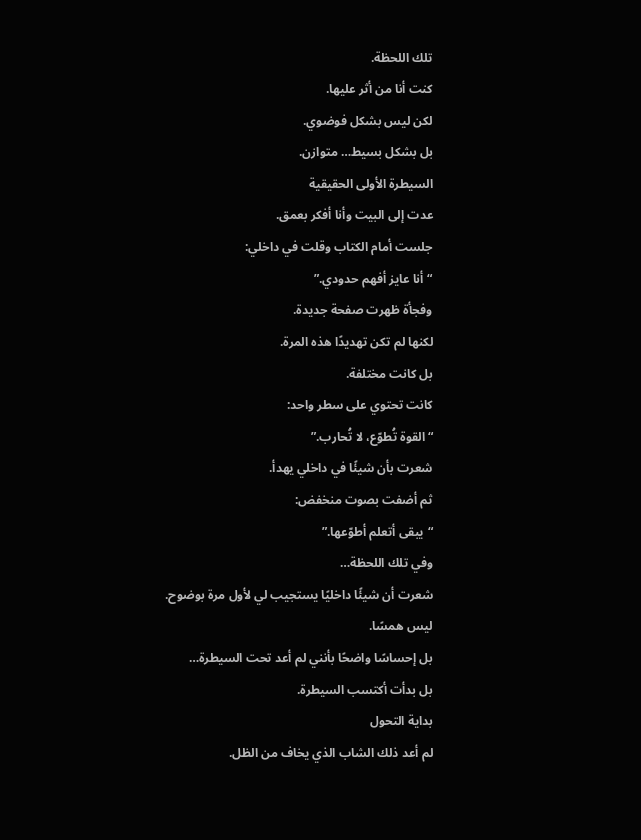تلك اللحظة.
كنت أنا من أثر عليها.
لكن ليس بشكل فوضوي.
بل بشكل بسيط… متوازن.
السيطرة الأولى الحقيقية
عدت إلى البيت وأنا أفكر بعمق.
جلست أمام الكتاب وقلت في داخلي:
“أنا عايز أفهم حدودي.”
وفجأة ظهرت صفحة جديدة.
لكنها لم تكن تهديدًا هذه المرة.
بل كانت مختلفة.
كانت تحتوي على سطر واحد:
“القوة تُطوّع، لا تُحارب.”
شعرت بأن شيئًا في داخلي يهدأ.
ثم أضفت بصوت منخفض:
“يبقى أتعلم أطوّعها.”
وفي تلك اللحظة…
شعرت أن شيئًا داخليًا يستجيب لي لأول مرة بوضوح.
ليس همسًا.
بل إحساسًا واضحًا بأنني لم أعد تحت السيطرة…
بل بدأت أكتسب السيطرة.
بداية التحول
لم أعد ذلك الشاب الذي يخاف من الظل.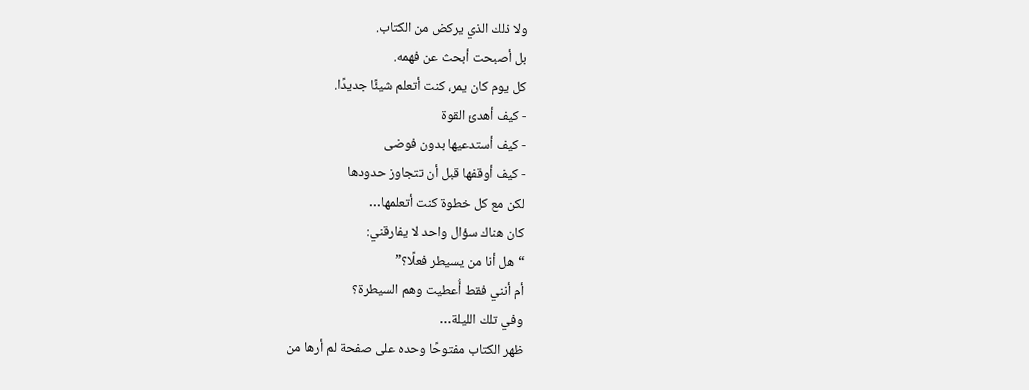ولا ذلك الذي يركض من الكتاب.
بل أصبحت أبحث عن فهمه.
كل يوم كان يمر، كنت أتعلم شيئًا جديدًا.
- كيف أهدئ القوة
- كيف أستدعيها بدون فوضى
- كيف أوقفها قبل أن تتجاوز حدودها
لكن مع كل خطوة كنت أتعلمها…
كان هناك سؤال واحد لا يفارقني:
“هل أنا من يسيطر فعلًا؟”
أم أنني فقط أُعطيت وهم السيطرة؟
وفي تلك الليلة…
ظهر الكتاب مفتوحًا وحده على صفحة لم أرها من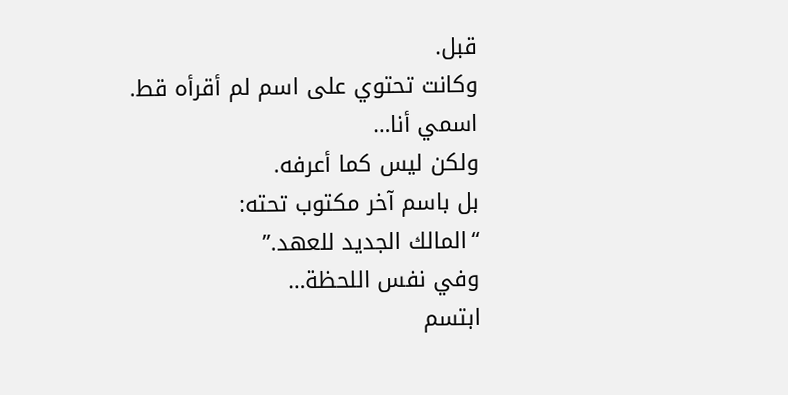قبل.
وكانت تحتوي على اسم لم أقرأه قط.
اسمي أنا…
ولكن ليس كما أعرفه.
بل باسم آخر مكتوب تحته:
“المالك الجديد للعهد.”
وفي نفس اللحظة…
ابتسم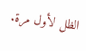الظل لأول مرة.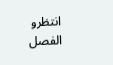انتظرو الفصل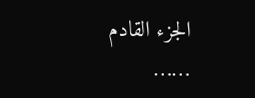الجزء القادم ……